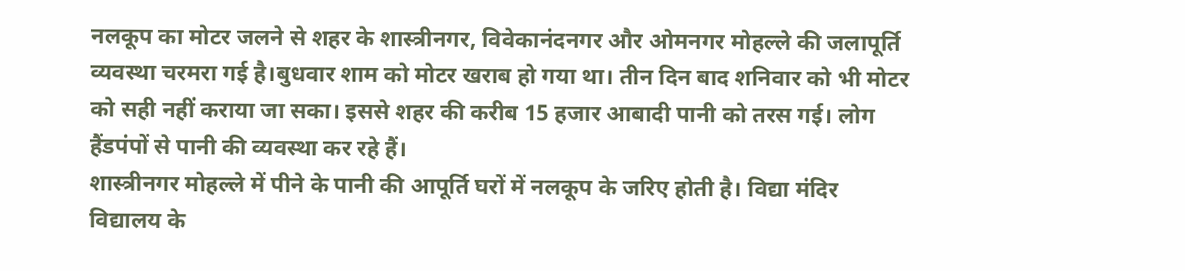नलकूप का मोटर जलने से शहर के शास्त्रीनगर, विवेकानंदनगर और ओमनगर मोहल्ले की जलापूर्ति व्यवस्था चरमरा गई है।बुधवार शाम को मोटर खराब हो गया था। तीन दिन बाद शनिवार को भी मोटर को सही नहीं कराया जा सका। इससे शहर की करीब 15 हजार आबादी पानी को तरस गई। लोग हैंडपंपों से पानी की व्यवस्था कर रहे हैं।
शास्त्रीनगर मोहल्ले में पीने के पानी की आपूर्ति घरों में नलकूप के जरिए होती है। विद्या मंदिर विद्यालय के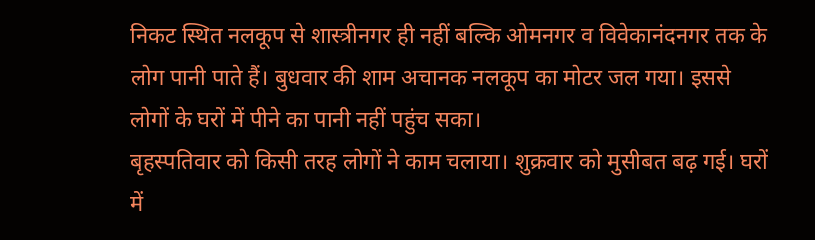निकट स्थित नलकूप से शास्त्रीनगर ही नहीं बल्कि ओमनगर व विवेकानंदनगर तक के लोग पानी पाते हैं। बुधवार की शाम अचानक नलकूप का मोटर जल गया। इससे लोगों के घरों में पीने का पानी नहीं पहुंच सका।
बृहस्पतिवार को किसी तरह लोगों ने काम चलाया। शुक्रवार को मुसीबत बढ़ गई। घरों में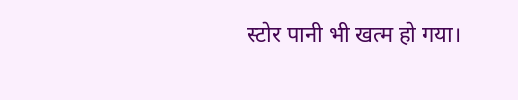स्टोर पानी भी खत्म हो गया।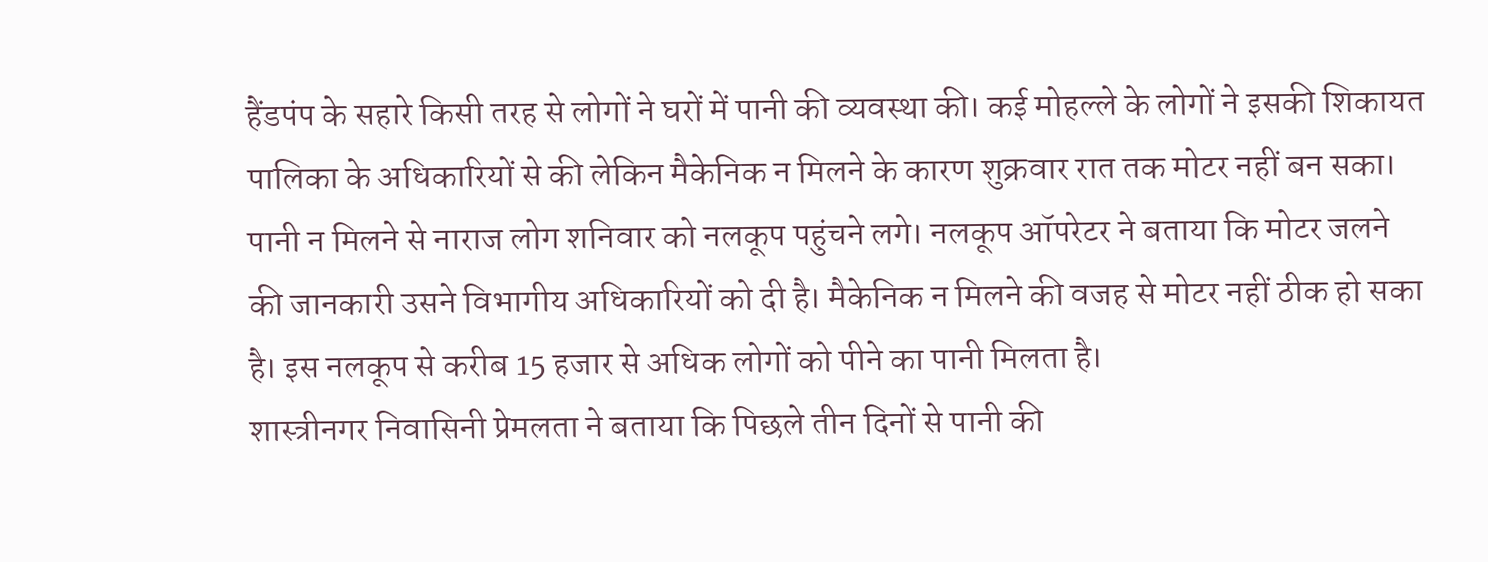हैंडपंप के सहारे किसी तरह से लोगों ने घरों में पानी की व्यवस्था की। कई मोहल्ले के लोगों ने इसकी शिकायत पालिका के अधिकारियों से की लेकिन मैकेनिक न मिलने के कारण शुक्रवार रात तक मोटर नहीं बन सका।
पानी न मिलने से नाराज लोग शनिवार को नलकूप पहुंचने लगे। नलकूप ऑपरेटर ने बताया कि मोटर जलने की जानकारी उसने विभागीय अधिकारियों को दी है। मैकेनिक न मिलने की वजह से मोटर नहीं ठीक हो सका है। इस नलकूप से करीब 15 हजार से अधिक लोगों को पीने का पानी मिलता है।
शास्त्रीनगर निवासिनी प्रेमलता ने बताया कि पिछले तीन दिनों से पानी की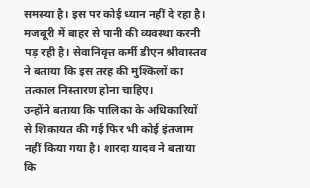समस्या है। इस पर कोई ध्यान नहीं दे रहा है। मजबूरी में बाहर से पानी की व्यवस्था करनी पड़ रही है। सेवानिवृत्त कर्मी डीएन श्रीवास्तव ने बताया कि इस तरह की मुश्किलों का तत्काल निस्तारण होना चाहिए।
उन्होंने बताया कि पालिका के अधिकारियों से शिकायत की गई फिर भी कोई इंतजाम नहीं किया गया है। शारदा यादव ने बताया कि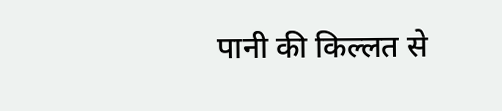पानी की किल्लत से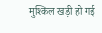मुश्किल खड़ी हो गई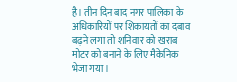है। तीन दिन बाद नगर पालिका के अधिकारियों पर शिकायतों का दबाव बढ़ने लगा तो शनिवार को खराब मोटर को बनाने के लिए मैकेनिक भेजा गया।